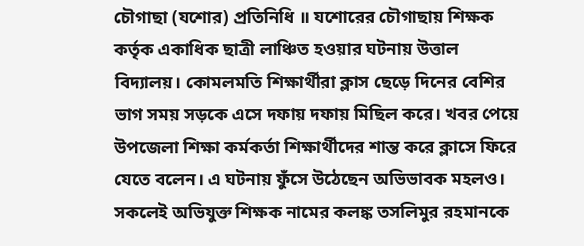চৌগাছা (যশোর) প্রতিনিধি ॥ যশোরের চৌগাছায় শিক্ষক কর্তৃক একাধিক ছাত্রী লাঞ্চিত হওয়ার ঘটনায় উত্তাল বিদ্যালয়। কোমলমতি শিক্ষার্থীরা ক্লাস ছেড়ে দিনের বেশির ভাগ সময় সড়কে এসে দফায় দফায় মিছিল করে। খবর পেয়ে উপজেলা শিক্ষা কর্মকর্তা শিক্ষার্থীদের শান্ত করে ক্লাসে ফিরে যেতে বলেন। এ ঘটনায় ফুঁসে উঠেছেন অভিভাবক মহলও। সকলেই অভিযুক্ত শিক্ষক নামের কলঙ্ক তসলিমুর রহমানকে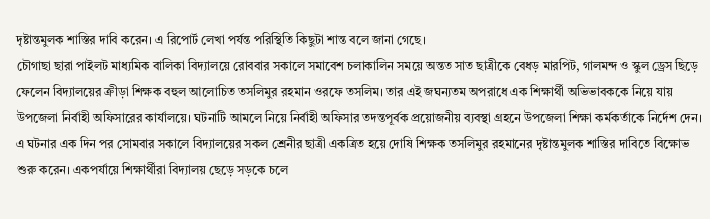দৃষ্টান্তমুলক শাস্তির দাবি করেন। এ রিপোর্ট লেখা পর্যন্ত পরিস্থিতি কিছুটা শান্ত বলে জানা গেছে।
চৌগাছা ছারা পাইলট মাধ্যমিক বালিকা বিদ্যালয়ে রোববার সকালে সমাবেশ চলাকালিন সময়ে অন্তত সাত ছাত্রীকে বেধড় মারপিট, গালমন্দ ও স্কুল ড্রেস ছিড়ে ফেলেন বিদ্যালয়ের ক্রীড়া শিক্ষক বহুল আলোচিত তসলিমুর রহমান ওরফে তসলিম। তার এই জঘন্যতম অপরাধে এক শিক্ষার্থী অভিভাবককে নিয়ে যায় উপজেলা নির্বাহী অফিসারের কার্যালয়ে। ঘটনাটি আমলে নিয়ে নির্বাহী অফিসার তদন্তপূর্বক প্রয়োজনীয় ব্যবস্থা গ্রহনে উপজেলা শিক্ষা কর্মকর্তাকে নির্দেশ দেন।
এ ঘটনার এক দিন পর সোমবার সকালে বিদ্যালয়ের সকল শ্রেনীর ছাত্রী একত্রিত হয়ে দোষি শিক্ষক তসলিমুর রহমানের দৃষ্টান্তমুলক শাস্তির দাবিতে বিক্ষোভ শুরু করেন। একপর্যায়ে শিক্ষার্থীরা বিদ্যালয় ছেড়ে সড়কে চলে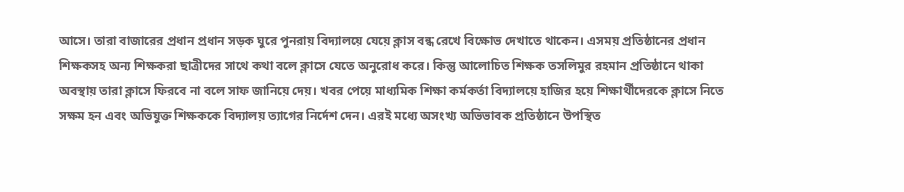আসে। তারা বাজারের প্রধান প্রধান সড়ক ঘুরে পুনরায় বিদ্যালয়ে যেয়ে ক্লাস বন্ধ রেখে বিক্ষোভ দেখাতে থাকেন। এসময় প্রতিষ্ঠানের প্রধান শিক্ষকসহ অন্য শিক্ষকরা ছাত্রীদের সাথে কথা বলে ক্লাসে যেতে অনুরোধ করে। কিন্তু আলোচিত শিক্ষক তসলিমুর রহমান প্রতিষ্ঠানে থাকা অবস্থায় তারা ক্লাসে ফিরবে না বলে সাফ জানিয়ে দেয়। খবর পেয়ে মাধ্যমিক শিক্ষা কর্মকর্তা বিদ্যালয়ে হাজির হয়ে শিক্ষার্থীদেরকে ক্লাসে নিতে সক্ষম হন এবং অভিযুক্ত শিক্ষককে বিদ্যালয় ত্যাগের নির্দেশ দেন। এরই মধ্যে অসংখ্য অভিভাবক প্রতিষ্ঠানে উপস্থিত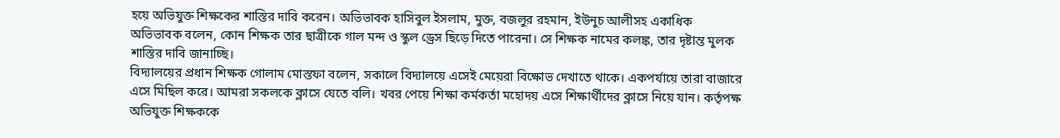হয়ে অভিযুক্ত শিক্ষকের শাস্তির দাবি করেন। অভিভাবক হাসিবুল ইসলাম, মুক্ত, বজলুর রহমান, ইউনুচ আলীসহ একাধিক অভিভাবক বলেন, কোন শিক্ষক তার ছাত্রীকে গাল মন্দ ও স্কুল ড্রেস ছিড়ে দিতে পারেনা। সে শিক্ষক নামের কলঙ্ক, তার দৃষ্টান্ত মুলক শাস্তির দাবি জানাচ্ছি।
বিদ্যালয়ের প্রধান শিক্ষক গোলাম মোস্তফা বলেন, সকালে বিদ্যালয়ে এসেই মেয়েরা বিক্ষোভ দেখাতে থাকে। একপর্যায়ে তারা বাজারে এসে মিছিল করে। আমরা সকলকে ক্লাসে যেতে বলি। খবর পেয়ে শিক্ষা কর্মকর্তা মহোদয় এসে শিক্ষার্থীদের ক্লাসে নিয়ে যান। কর্তৃপক্ষ অভিযুক্ত শিক্ষককে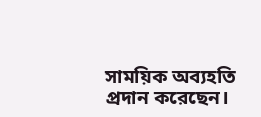সাময়িক অব্যহতি প্রদান করেছেন।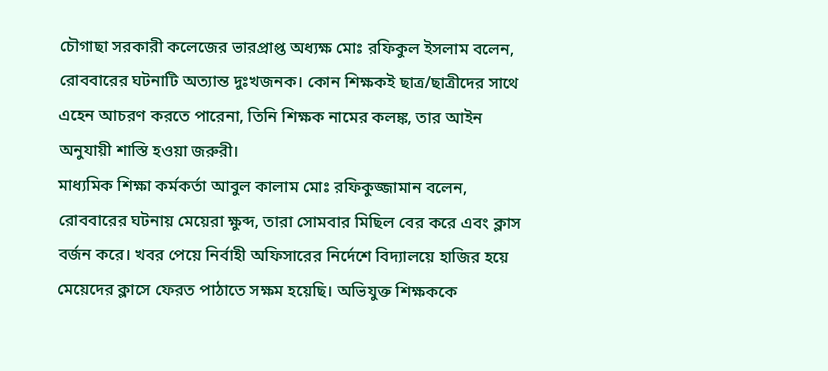চৌগাছা সরকারী কলেজের ভারপ্রাপ্ত অধ্যক্ষ মোঃ রফিকুল ইসলাম বলেন, রোববারের ঘটনাটি অত্যান্ত দুঃখজনক। কোন শিক্ষকই ছাত্র/ছাত্রীদের সাথে এহেন আচরণ করতে পারেনা, তিনি শিক্ষক নামের কলঙ্ক, তার আইন অনুযায়ী শাস্তি হওয়া জরুরী।
মাধ্যমিক শিক্ষা কর্মকর্তা আবুল কালাম মোঃ রফিকুজ্জামান বলেন, রোববারের ঘটনায় মেয়েরা ক্ষুব্দ, তারা সোমবার মিছিল বের করে এবং ক্লাস বর্জন করে। খবর পেয়ে নির্বাহী অফিসারের নির্দেশে বিদ্যালয়ে হাজির হয়ে মেয়েদের ক্লাসে ফেরত পাঠাতে সক্ষম হয়েছি। অভিযুক্ত শিক্ষককে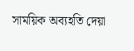সাময়িক অব্যহতি দেয়া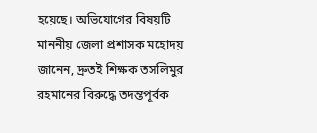হয়েছে। অভিযোগের বিষয়টি মাননীয় জেলা প্রশাসক মহোদয় জানেন, দ্রুতই শিক্ষক তসলিমুর রহমানের বিরুদ্ধে তদন্তপূর্বক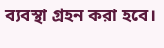ব্যবস্থা গ্রহন করা হবে।